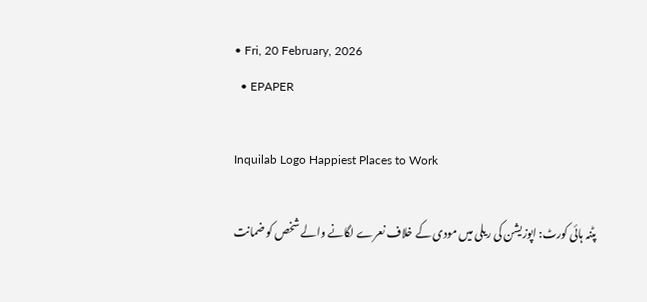• Fri, 20 February, 2026
  • EPAPER

Inquilab Logo Happiest Places to Work

پٹنہ ہائی کورٹ: اپوزیشن کی ریلی میں مودی کے خلاف نعرے لگانے والے شخص کو ضمانت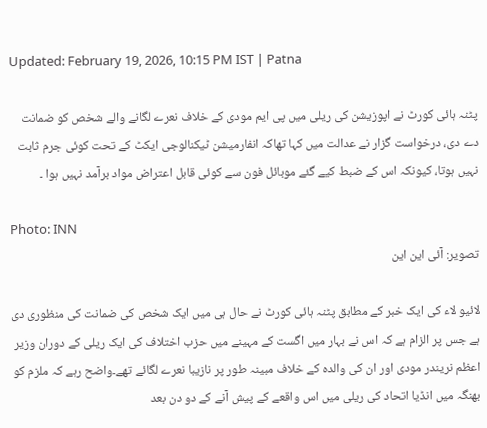Updated: February 19, 2026, 10:15 PM IST | Patna

پٹنہ ہائی کورٹ نے اپوزیشن کی ریلی میں پی ایم مودی کے خلاف نعرے لگانے والے شخص کو ضمانت دے دی، درخواست گزار نے عدالت میں کہا تھاکہ انفارمیشن ٹیکنالوجی ایکٹ کے تحت کوئی جرم ثابت نہیں ہوتا، کیونکہ اس کے ضبط کیے گئے موبائل فون سے کوئی قابل اعتراض مواد برآمد نہیں ہوا ۔

Photo: INN
تصویر: آئی این این

لائیو لاء کی ایک خبر کے مطابق پٹنہ ہائی کورٹ نے حال ہی میں ایک شخص کی ضمانت کی منظوری دی ہے جس پر الزام ہے کہ اس نے بہار میں اگست کے مہینے میں حزب اختلاف کی ایک ریلی کے دوران وزیر اعظم نریندر مودی اور ان کی والدہ کے خلاف مبینہ طور پر نازیبا نعرے لگائے تھے۔واضح رہے کہ ملزم کو بھنگہ میں انڈیا اتحاد کی ریلی میں اس واقعے کے پیش آنے کے دو دن بعد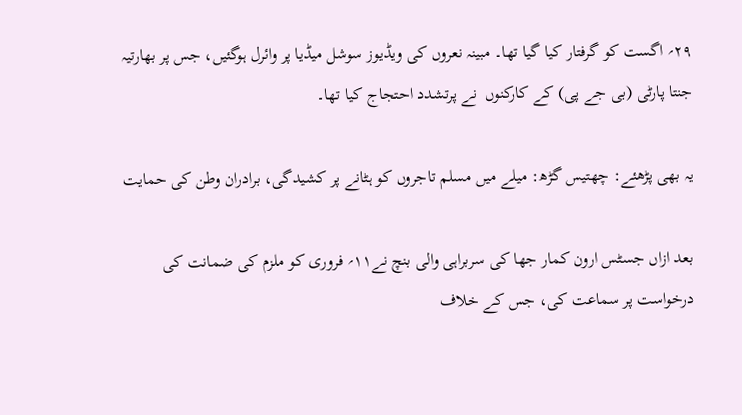۲۹؍ اگست کو گرفتار کیا گیا تھا۔ مبینہ نعروں کی ویڈیوز سوشل میڈیا پر وائرل ہوگئیں، جس پر بھارتیہ جنتا پارٹی (بی جے پی) کے کارکنوں  نے پرتشدد احتجاج کیا تھا۔

یہ بھی پڑھئے: چھتیس گڑھ: میلے میں مسلم تاجروں کو ہٹانے پر کشیدگی، برادران وطن کی حمایت

بعد ازاں جسٹس ارون کمار جھا کی سربراہی والی بنچ نے۱۱؍ فروری کو ملزم کی ضمانت کی درخواست پر سماعت کی، جس کے خلاف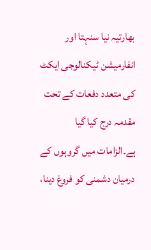بھارتیہ نیا سنہتا اور انفارمیشن ٹیکنالوجی ایکٹ کی متعدد دفعات کے تحت مقدمہ درج کیا گیا ہے۔الزامات میں گروہوں کے درمیان دشمنی کو فروغ دینا،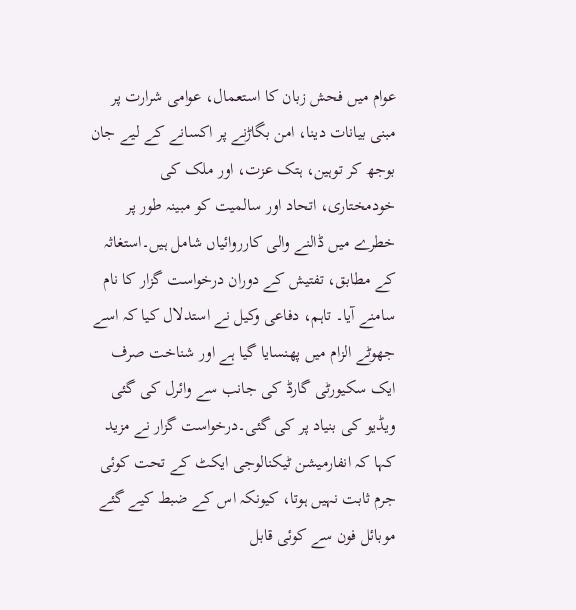عوام میں فحش زبان کا استعمال، عوامی شرارت پر مبنی بیانات دینا، امن بگاڑنے پر اکسانے کے لیے جان بوجھ کر توہین، ہتک عزت، اور ملک کی خودمختاری، اتحاد اور سالمیت کو مبینہ طور پر خطرے میں ڈالنے والی کارروائیاں شامل ہیں۔استغاثہ کے مطابق، تفتیش کے دوران درخواست گزار کا نام سامنے آیا۔ تاہم، دفاعی وکیل نے استدلال کیا کہ اسے جھوٹے الزام میں پھنسایا گیا ہے اور شناخت صرف ایک سکیورٹی گارڈ کی جانب سے وائرل کی گئی ویڈیو کی بنیاد پر کی گئی۔درخواست گزار نے مزید کہا کہ انفارمیشن ٹیکنالوجی ایکٹ کے تحت کوئی جرم ثابت نہیں ہوتا، کیونکہ اس کے ضبط کیے گئے موبائل فون سے کوئی قابل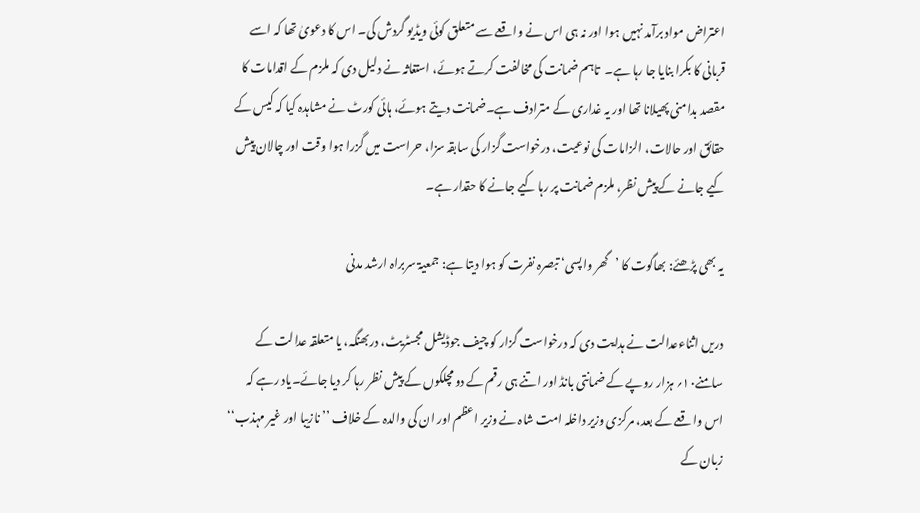اعتراض مواد برآمد نہیں ہوا اور نہ ہی اس نے واقعے سے متعلق کوئی ویڈیو گردش کی۔ اس کا دعویٰ تھا کہ اسے قربانی کا بکرا بنایا جا رہا ہے۔  تاہم ضمانت کی مخالفت کرتے ہوئے، استغاثہ نے دلیل دی کہ ملزم کے اقدامات کا مقصد بدامنی پھیلانا تھا اور یہ غداری کے مترادف ہے۔ضمانت دیتے ہوئے، ہائی کورٹ نے مشاہدہ کیا کہ کیس کے حقائق اور حالات، الزامات کی نوعیت، درخواست گزار کی سابقہ سزا، حراست میں گزرا ہوا وقت اور چالان پیش کیے جانے کے پیش نظر، ملزم ضمانت پر رہا کیے جانے کا حقدار ہے۔

یہ بھی پڑھئے: بھاگوت کا ’گھر واپسی‘ تبصرہ نفرت کو ہوا دیتا ہے: جمعیۃ سربراہ ارشد مدنی

دریں اثناءعدالت نے ہدایت دی کہ درخواست گزار کو چیف جوڈیشل مجسٹریٹ، دربھنگہ، یا متعلقہ عدالت کے سامنے۱۰؍ ہزار روپے کے ضمانتی بانڈ اور اتنے ہی رقم کے دو مچلکوں کے پیش نظر رہا کر دیا جائے۔یاد رہے کہ اس واقعے کے بعد، مرکزی وزیر داخلہ امت شاہ نے وزیر اعظم اور ان کی والدہ کے خلاف ’’نازیبا اور غیر مہذب‘‘ زبان کے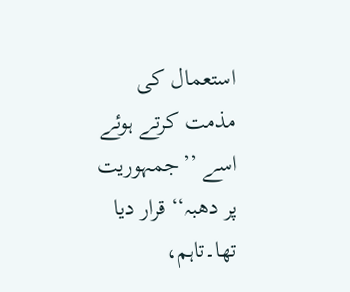استعمال کی مذمت کرتے ہوئے اسے ’’جمہوریت پر دھبہ‘‘ قرار دیا تھا۔تاہم،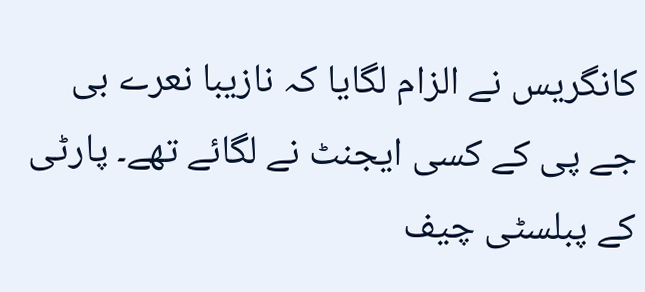کانگریس نے الزام لگایا کہ نازیبا نعرے بی جے پی کے کسی ایجنٹ نے لگائے تھے۔ پارٹی کے پبلسٹی چیف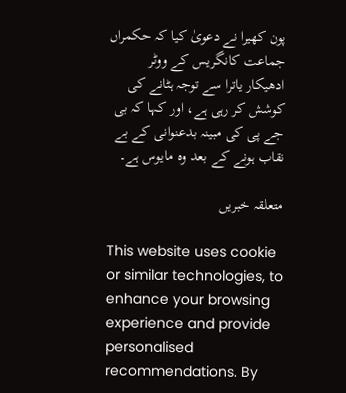پون کھیرا نے دعویٰ کیا کہ حکمراں جماعت کانگریس کے ووٹر ادھیکار یاترا سے توجہ ہٹانے کی کوشش کر رہی ہے، اور کہا کہ بی جے پی کی مبینہ بدعنوانی کے بے نقاب ہونے کے بعد وہ مایوس ہے۔

متعلقہ خبریں

This website uses cookie or similar technologies, to enhance your browsing experience and provide personalised recommendations. By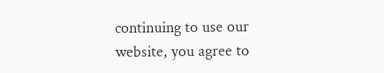continuing to use our website, you agree to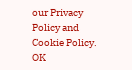our Privacy Policy and Cookie Policy. OK